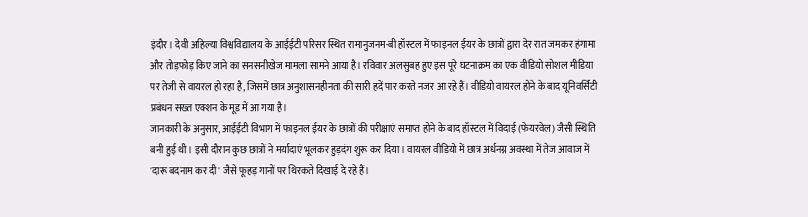इंदौर। देवी अहिल्या विश्वविद्यालय के आईईटी परिसर स्थित रामानुजनम-बी हॉस्टल में फाइनल ईयर के छात्रों द्वारा देर रात जमकर हंगामा और तोड़फोड़ किए जाने का सनसनीखेज मामला सामने आया है। रविवार अलसुबह हुए इस पूरे घटनाक्रम का एक वीडियो सोशल मीडिया पर तेजी से वायरल हो रहा है, जिसमें छात्र अनुशासनहीनता की सारी हदें पार करते नजर आ रहे हैं। वीडियो वायरल होने के बाद यूनिवर्सिटी प्रबंधन सख्त एक्शन के मूड में आ गया है।
जानकारी के अनुसार, आईईटी विभाग में फाइनल ईयर के छात्रों की परीक्षाएं समाप्त होने के बाद हॉस्टल में विदाई (फेयरवेल) जैसी स्थिति बनी हुई थी। इसी दौरान कुछ छात्रों ने मर्यादाएं भूलकर हुड़दंग शुरू कर दिया। वायरल वीडियो में छात्र अर्धनग्न अवस्था में तेज आवाज में 'दारू बदनाम कर दी' जैसे फूहड़ गानों पर थिरकते दिखाई दे रहे हैं।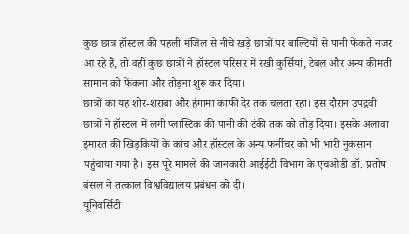कुछ छात्र हॉस्टल की पहली मंजिल से नीचे खड़े छात्रों पर बाल्टियों से पानी फेंकते नजर आ रहे हैं, तो वहीं कुछ छात्रों ने हॉस्टल परिसर में रखी कुर्सियां, टेबल और अन्य कीमती सामान को फेंकना और तोड़ना शुरू कर दिया।
छात्रों का यह शोर-शराबा और हंगामा काफी देर तक चलता रहा। इस दौरान उपद्रवी छात्रों ने हॉस्टल में लगी प्लास्टिक की पानी की टंकी तक को तोड़ दिया। इसके अलावा इमारत की खिड़कियों के कांच और हॉस्टल के अन्य फर्नीचर को भी भारी नुकसान पहुंचाया गया है। इस पूरे मामले की जानकारी आईईटी विभाग के एचओडी डॉ. प्रतोष बंसल ने तत्काल विश्वविद्यालय प्रबंधन को दी।
यूनिवर्सिटी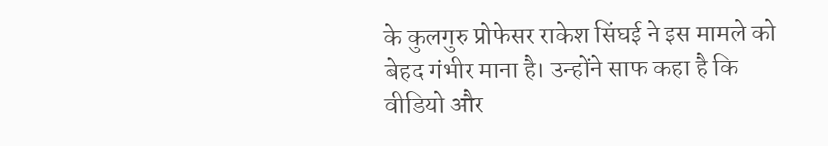के कुलगुरु प्रोफेसर राकेश सिंघई ने इस मामले को बेहद गंभीर माना है। उन्होंने साफ कहा है कि वीडियो और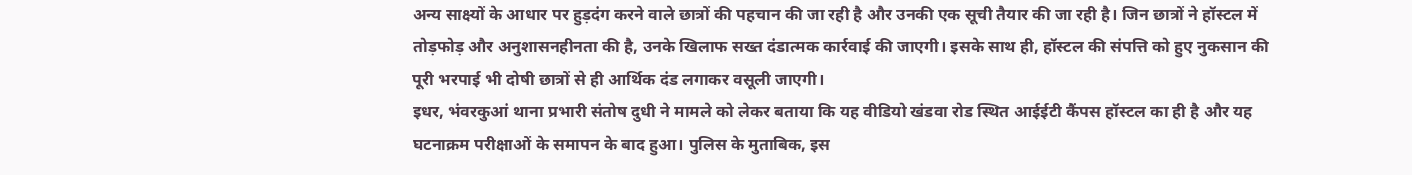अन्य साक्ष्यों के आधार पर हुड़दंग करने वाले छात्रों की पहचान की जा रही है और उनकी एक सूची तैयार की जा रही है। जिन छात्रों ने हॉस्टल में तोड़फोड़ और अनुशासनहीनता की है, उनके खिलाफ सख्त दंडात्मक कार्रवाई की जाएगी। इसके साथ ही, हॉस्टल की संपत्ति को हुए नुकसान की पूरी भरपाई भी दोषी छात्रों से ही आर्थिक दंड लगाकर वसूली जाएगी।
इधर, भंवरकुआं थाना प्रभारी संतोष दुधी ने मामले को लेकर बताया कि यह वीडियो खंडवा रोड स्थित आईईटी कैंपस हॉस्टल का ही है और यह घटनाक्रम परीक्षाओं के समापन के बाद हुआ। पुलिस के मुताबिक, इस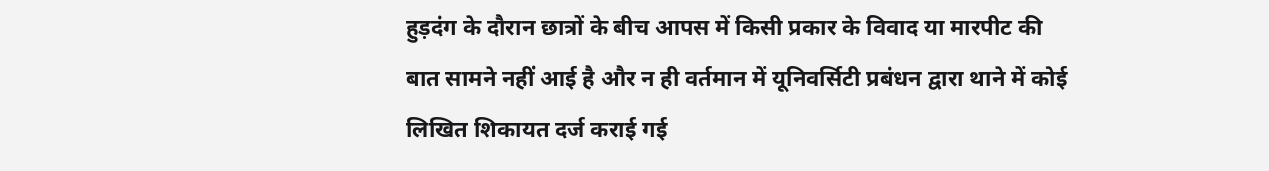हुड़दंग के दौरान छात्रों के बीच आपस में किसी प्रकार के विवाद या मारपीट की बात सामने नहीं आई है और न ही वर्तमान में यूनिवर्सिटी प्रबंधन द्वारा थाने में कोई लिखित शिकायत दर्ज कराई गई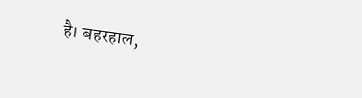है। बहरहाल,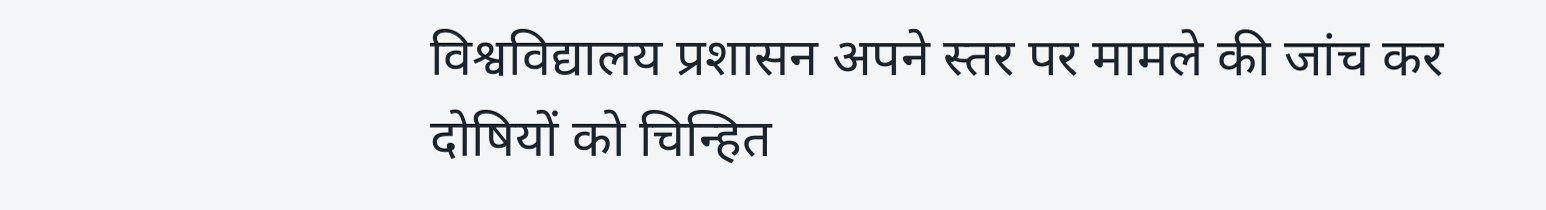विश्वविद्यालय प्रशासन अपने स्तर पर मामले की जांच कर दोषियों को चिन्हित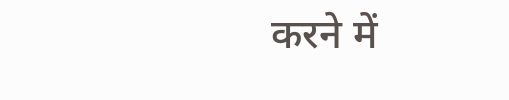करने में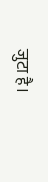जुटा है।